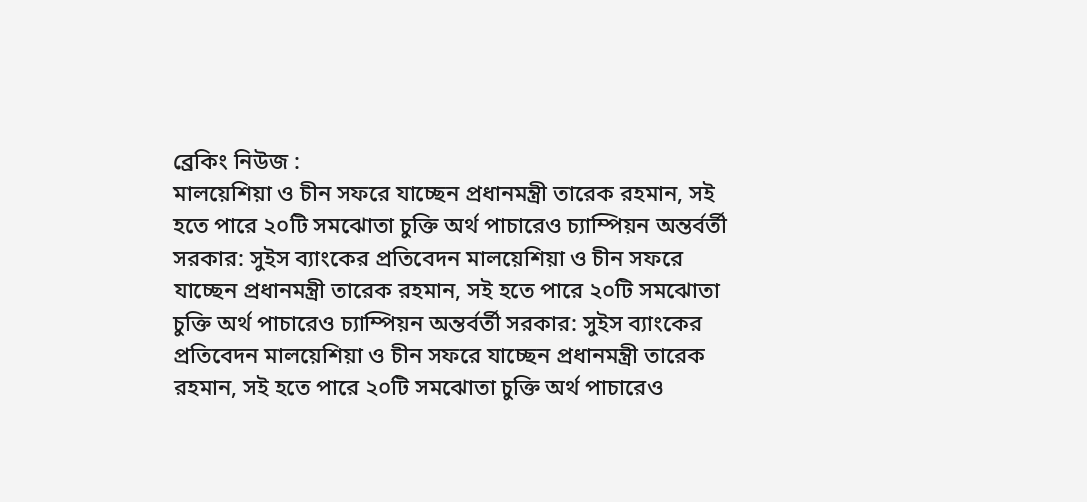ব্রেকিং নিউজ :
মালয়েশিয়া ও চীন সফরে যাচ্ছেন প্রধানমন্ত্রী তারেক রহমান, সই হতে পারে ২০টি সমঝোতা চুক্তি অর্থ পাচারেও চ্যাম্পিয়ন অন্তর্বর্তী সরকার: সুইস ব্যাংকের প্রতিবেদন মালয়েশিয়া ও চীন সফরে যাচ্ছেন প্রধানমন্ত্রী তারেক রহমান, সই হতে পারে ২০টি সমঝোতা চুক্তি অর্থ পাচারেও চ্যাম্পিয়ন অন্তর্বর্তী সরকার: সুইস ব্যাংকের প্রতিবেদন মালয়েশিয়া ও চীন সফরে যাচ্ছেন প্রধানমন্ত্রী তারেক রহমান, সই হতে পারে ২০টি সমঝোতা চুক্তি অর্থ পাচারেও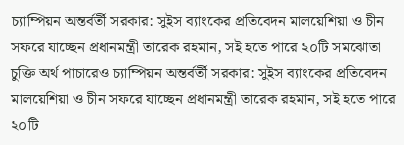চ্যাম্পিয়ন অন্তর্বর্তী সরকার: সুইস ব্যাংকের প্রতিবেদন মালয়েশিয়া ও চীন সফরে যাচ্ছেন প্রধানমন্ত্রী তারেক রহমান, সই হতে পারে ২০টি সমঝোতা চুক্তি অর্থ পাচারেও চ্যাম্পিয়ন অন্তর্বর্তী সরকার: সুইস ব্যাংকের প্রতিবেদন মালয়েশিয়া ও চীন সফরে যাচ্ছেন প্রধানমন্ত্রী তারেক রহমান, সই হতে পারে ২০টি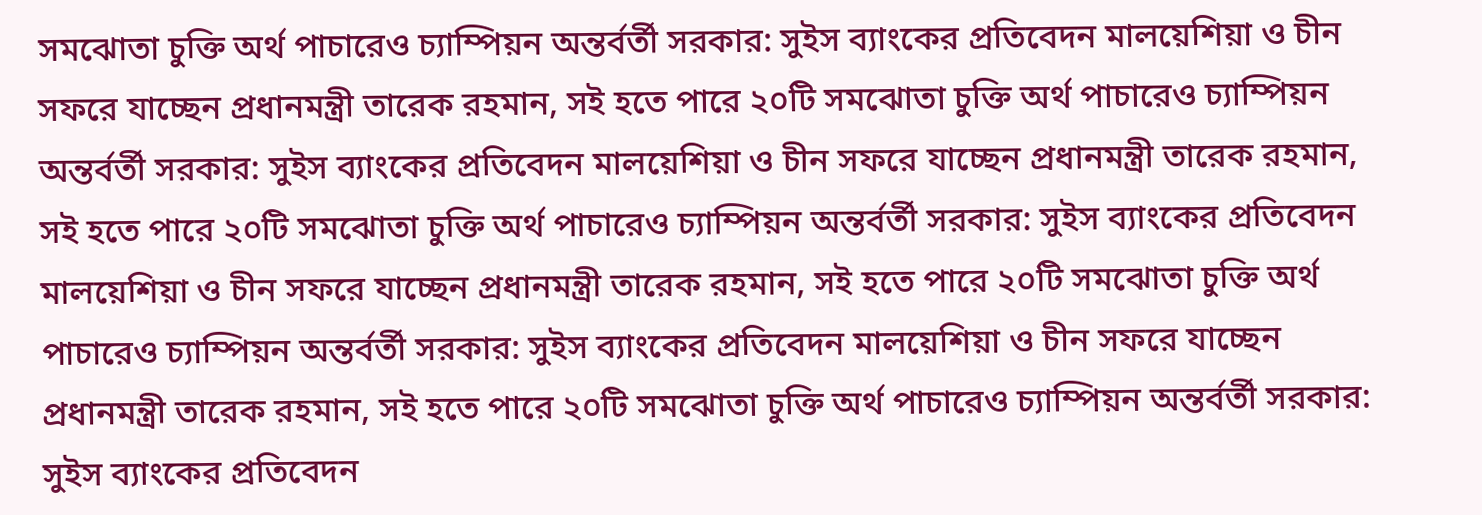সমঝোতা চুক্তি অর্থ পাচারেও চ্যাম্পিয়ন অন্তর্বর্তী সরকার: সুইস ব্যাংকের প্রতিবেদন মালয়েশিয়া ও চীন সফরে যাচ্ছেন প্রধানমন্ত্রী তারেক রহমান, সই হতে পারে ২০টি সমঝোতা চুক্তি অর্থ পাচারেও চ্যাম্পিয়ন অন্তর্বর্তী সরকার: সুইস ব্যাংকের প্রতিবেদন মালয়েশিয়া ও চীন সফরে যাচ্ছেন প্রধানমন্ত্রী তারেক রহমান, সই হতে পারে ২০টি সমঝোতা চুক্তি অর্থ পাচারেও চ্যাম্পিয়ন অন্তর্বর্তী সরকার: সুইস ব্যাংকের প্রতিবেদন মালয়েশিয়া ও চীন সফরে যাচ্ছেন প্রধানমন্ত্রী তারেক রহমান, সই হতে পারে ২০টি সমঝোতা চুক্তি অর্থ পাচারেও চ্যাম্পিয়ন অন্তর্বর্তী সরকার: সুইস ব্যাংকের প্রতিবেদন মালয়েশিয়া ও চীন সফরে যাচ্ছেন প্রধানমন্ত্রী তারেক রহমান, সই হতে পারে ২০টি সমঝোতা চুক্তি অর্থ পাচারেও চ্যাম্পিয়ন অন্তর্বর্তী সরকার: সুইস ব্যাংকের প্রতিবেদন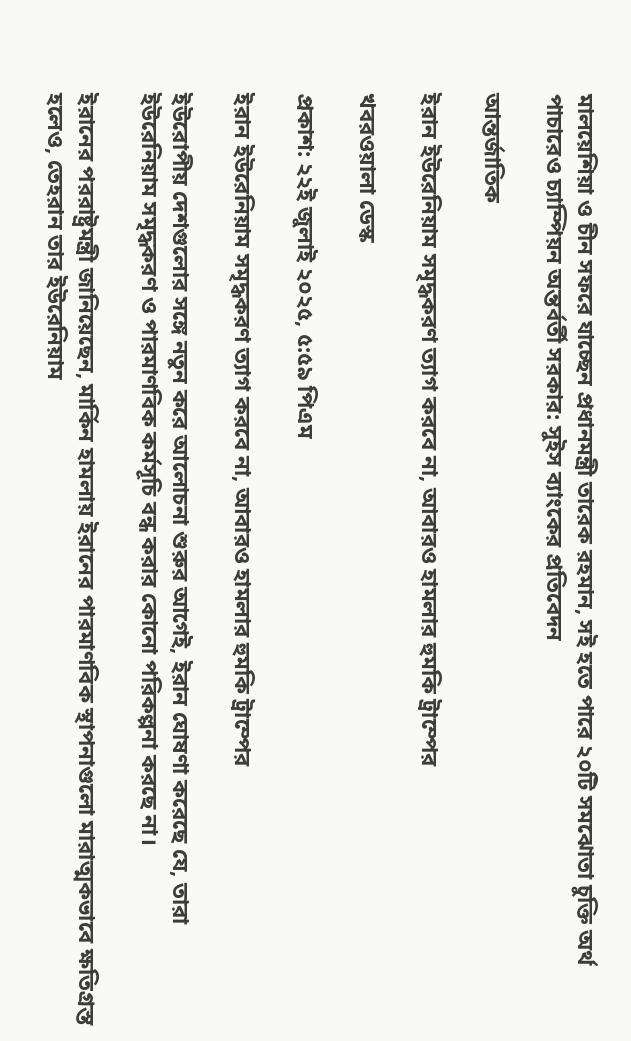মালয়েশিয়া ও চীন সফরে যাচ্ছেন প্রধানমন্ত্রী তারেক রহমান, সই হতে পারে ২০টি সমঝোতা চুক্তি অর্থ পাচারেও চ্যাম্পিয়ন অন্তর্বর্তী সরকার: সুইস ব্যাংকের প্রতিবেদন

আন্তর্জাতিক

ইরান ইউরেনিয়াম সমৃদ্ধকরণ ত্যাগ করবে না, আবারও হামলার হুমকি ট্রাম্পের

খবরওয়ালা ডেস্ক

প্রকাশ: ২২ই জুলাই ২০২৫, ৫:৫৯ পিএম

ইরান ইউরেনিয়াম সমৃদ্ধকরণ ত্যাগ করবে না, আবারও হামলার হুমকি ট্রাম্পের

ইউরোপীয় দেশগুলোর সঙ্গে নতুন করে আলোচনা শুরুর আগেই, ইরান ঘোষণা করেছে যে, তারা ইউরেনিয়াম সমৃদ্ধকরণ ও পারমাণবিক কর্মসূচি বন্ধ করার কোনো পরিকল্পনা করছে না।

ইরানের পররাষ্ট্রমন্ত্রী জানিয়েছেন, মার্কিন হামলায় ইরানের পারমাণবিক স্থাপনাগুলো মারাত্মকভাবে ক্ষতিগ্রস্ত হলেও, তেহরান তার ইউরেনিয়াম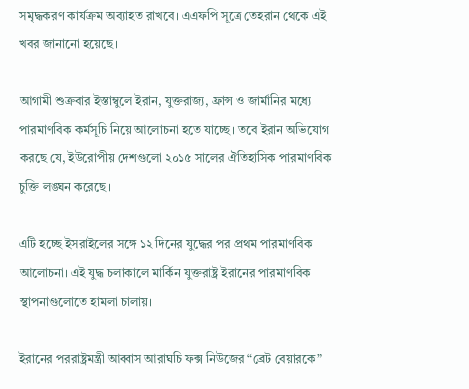সমৃদ্ধকরণ কার্যক্রম অব্যাহত রাখবে। এএফপি সূত্রে তেহরান থেকে এই খবর জানানো হয়েছে।

আগামী শুক্রবার ইস্তাম্বুলে ইরান, যুক্তরাজ্য, ফ্রান্স ও জার্মানির মধ্যে পারমাণবিক কর্মসূচি নিয়ে আলোচনা হতে যাচ্ছে। তবে ইরান অভিযোগ করছে যে, ইউরোপীয় দেশগুলো ২০১৫ সালের ঐতিহাসিক পারমাণবিক চুক্তি লঙ্ঘন করেছে।

এটি হচ্ছে ইসরাইলের সঙ্গে ১২ দিনের যুদ্ধের পর প্রথম পারমাণবিক আলোচনা। এই যুদ্ধ চলাকালে মার্কিন যুক্তরাষ্ট্র ইরানের পারমাণবিক স্থাপনাগুলোতে হামলা চালায়।

ইরানের পররাষ্ট্রমন্ত্রী আব্বাস আরাঘচি ফক্স নিউজের “ব্রেট বেয়ারকে”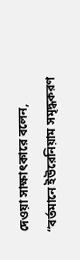দেওয়া সাক্ষাৎকারে বলেন, “বর্তমানে ইউরেনিয়াম সমৃদ্ধকরণ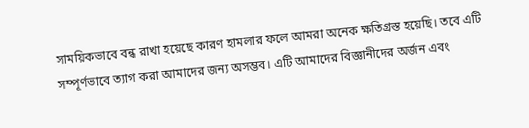সাময়িকভাবে বন্ধ রাখা হয়েছে কারণ হামলার ফলে আমরা অনেক ক্ষতিগ্রস্ত হয়েছি। তবে এটি সম্পূর্ণভাবে ত্যাগ করা আমাদের জন্য অসম্ভব। এটি আমাদের বিজ্ঞানীদের অর্জন এবং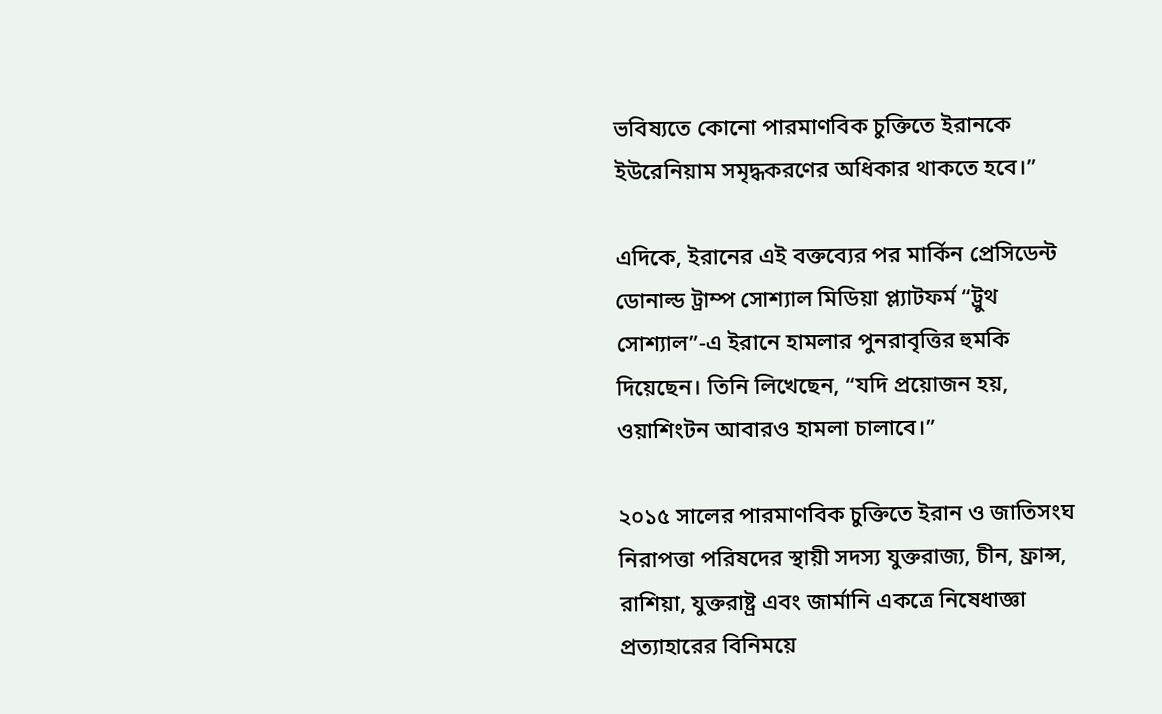ভবিষ্যতে কোনো পারমাণবিক চুক্তিতে ইরানকে ইউরেনিয়াম সমৃদ্ধকরণের অধিকার থাকতে হবে।”

এদিকে, ইরানের এই বক্তব্যের পর মার্কিন প্রেসিডেন্ট ডোনাল্ড ট্রাম্প সোশ্যাল মিডিয়া প্ল্যাটফর্ম “ট্রুথ সোশ্যাল”-এ ইরানে হামলার পুনরাবৃত্তির হুমকি দিয়েছেন। তিনি লিখেছেন, “যদি প্রয়োজন হয়, ওয়াশিংটন আবারও হামলা চালাবে।”

২০১৫ সালের পারমাণবিক চুক্তিতে ইরান ও জাতিসংঘ নিরাপত্তা পরিষদের স্থায়ী সদস্য যুক্তরাজ্য, চীন, ফ্রান্স, রাশিয়া, যুক্তরাষ্ট্র এবং জার্মানি একত্রে নিষেধাজ্ঞা প্রত্যাহারের বিনিময়ে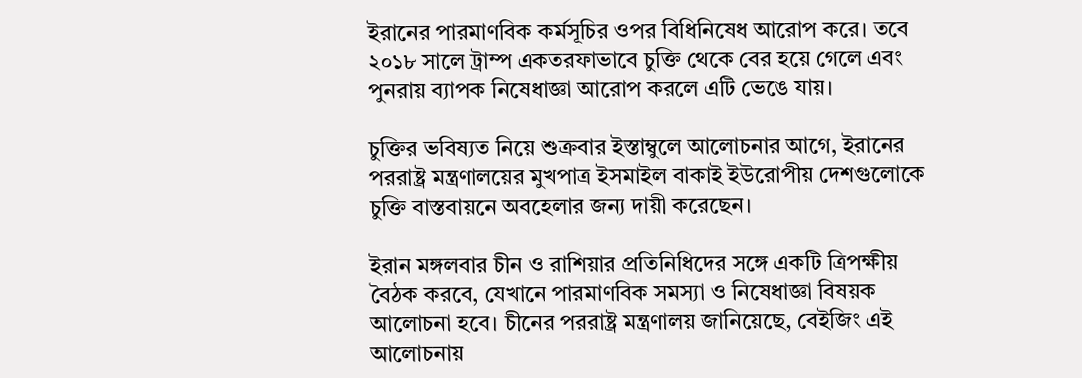ইরানের পারমাণবিক কর্মসূচির ওপর বিধিনিষেধ আরোপ করে। তবে ২০১৮ সালে ট্রাম্প একতরফাভাবে চুক্তি থেকে বের হয়ে গেলে এবং পুনরায় ব্যাপক নিষেধাজ্ঞা আরোপ করলে এটি ভেঙে যায়।

চুক্তির ভবিষ্যত নিয়ে শুক্রবার ইস্তাম্বুলে আলোচনার আগে, ইরানের পররাষ্ট্র মন্ত্রণালয়ের মুখপাত্র ইসমাইল বাকাই ইউরোপীয় দেশগুলোকে চুক্তি বাস্তবায়নে অবহেলার জন্য দায়ী করেছেন।

ইরান মঙ্গলবার চীন ও রাশিয়ার প্রতিনিধিদের সঙ্গে একটি ত্রিপক্ষীয় বৈঠক করবে, যেখানে পারমাণবিক সমস্যা ও নিষেধাজ্ঞা বিষয়ক আলোচনা হবে। চীনের পররাষ্ট্র মন্ত্রণালয় জানিয়েছে, বেইজিং এই আলোচনায়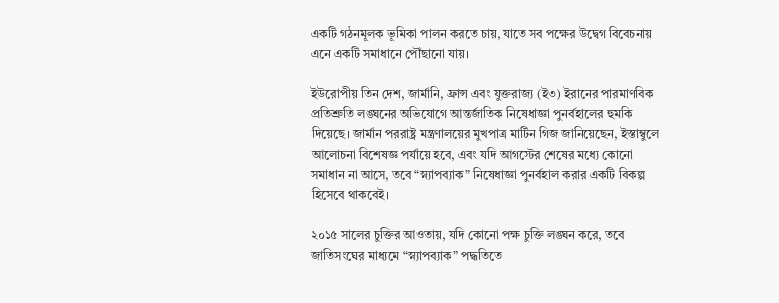একটি গঠনমূলক ভূমিকা পালন করতে চায়, যাতে সব পক্ষের উদ্বেগ বিবেচনায় এনে একটি সমাধানে পৌঁছানো যায়।

ইউরোপীয় তিন দেশ, জার্মানি, ফ্রান্স এবং যুক্তরাজ্য (ই৩) ইরানের পারমাণবিক প্রতিশ্রুতি লঙ্ঘনের অভিযোগে আন্তর্জাতিক নিষেধাজ্ঞা পুনর্বহালের হুমকি দিয়েছে। জার্মান পররাষ্ট্র মন্ত্রণালয়ের মুখপাত্র মার্টিন গিজ জানিয়েছেন, ইস্তাম্বুলে আলোচনা বিশেষজ্ঞ পর্যায়ে হবে, এবং যদি আগস্টের শেষের মধ্যে কোনো সমাধান না আসে, তবে “স্ন্যাপব্যাক” নিষেধাজ্ঞা পুনর্বহাল করার একটি বিকল্প হিসেবে থাকবেই।

২০১৫ সালের চুক্তির আওতায়, যদি কোনো পক্ষ চুক্তি লঙ্ঘন করে, তবে জাতিসংঘের মাধ্যমে “স্ন্যাপব্যাক” পদ্ধতিতে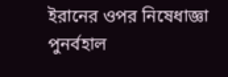ইরানের ওপর নিষেধাজ্ঞা পুনর্বহাল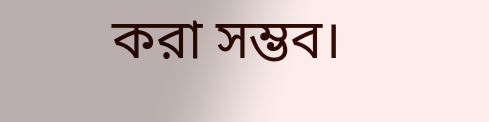করা সম্ভব।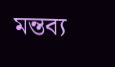মন্তব্য